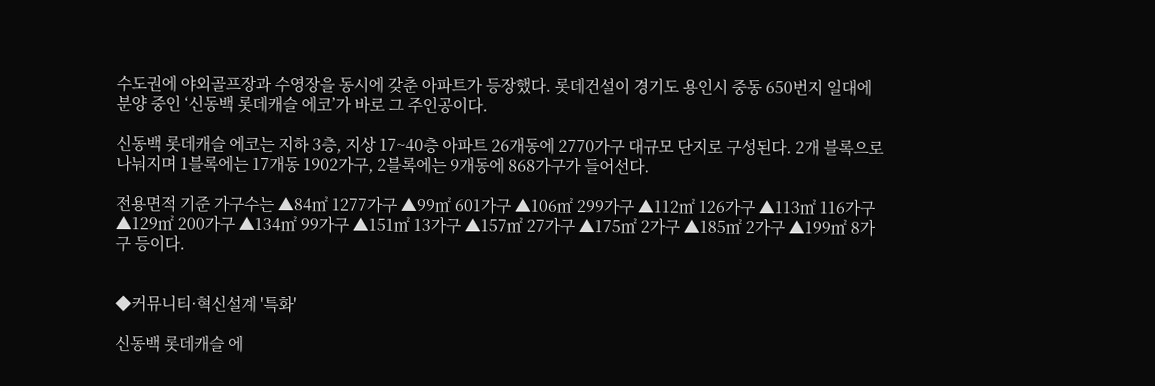수도권에 야외골프장과 수영장을 동시에 갖춘 아파트가 등장했다. 롯데건설이 경기도 용인시 중동 650번지 일대에 분양 중인 ‘신동백 롯데캐슬 에코’가 바로 그 주인공이다.

신동백 롯데캐슬 에코는 지하 3층, 지상 17~40층 아파트 26개동에 2770가구 대규모 단지로 구성된다. 2개 블록으로 나눠지며 1블록에는 17개동 1902가구, 2블록에는 9개동에 868가구가 들어선다.

전용면적 기준 가구수는 ▲84㎡ 1277가구 ▲99㎡ 601가구 ▲106㎡ 299가구 ▲112㎡ 126가구 ▲113㎡ 116가구 ▲129㎡ 200가구 ▲134㎡ 99가구 ▲151㎡ 13가구 ▲157㎡ 27가구 ▲175㎡ 2가구 ▲185㎡ 2가구 ▲199㎡ 8가구 등이다.


◆커뮤니티·혁신설계 '특화'

신동백 롯데캐슬 에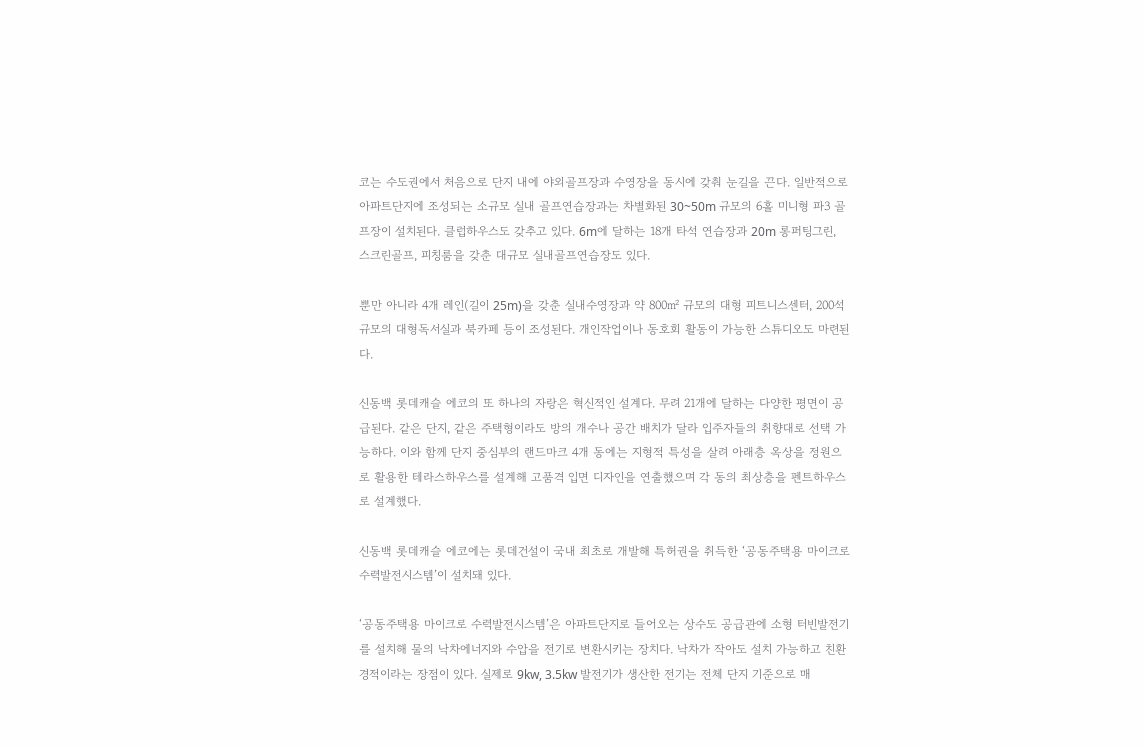코는 수도권에서 처음으로 단지 내에 야외골프장과 수영장을 동시에 갖춰 눈길을 끈다. 일반적으로 아파트단지에 조성되는 소규모 실내 골프연습장과는 차별화된 30~50m 규모의 6홀 미니형 파3 골프장이 설치된다. 클럽하우스도 갖추고 있다. 6m에 달하는 18개 타석 연습장과 20m 롱퍼팅그린, 스크린골프, 피칭룸을 갖춘 대규모 실내골프연습장도 있다.

뿐만 아니라 4개 레인(길이 25m)을 갖춘 실내수영장과 약 800㎡ 규모의 대형 피트니스센터, 200석 규모의 대형독서실과 북카페 등이 조성된다. 개인작업이나 동호회 활동이 가능한 스튜디오도 마련된다.

신동백 롯데캐슬 에코의 또 하나의 자랑은 혁신적인 설계다. 무려 21개에 달하는 다양한 평면이 공급된다. 같은 단지, 같은 주택형이라도 방의 개수나 공간 배치가 달라 입주자들의 취향대로 선택 가능하다. 이와 함께 단지 중심부의 랜드마크 4개 동에는 지형적 특성을 살려 아래층 옥상을 정원으로 활용한 테라스하우스를 설계해 고품격 입면 디자인을 연출했으며 각 동의 최상층을 펜트하우스로 설계했다.

신동백 롯데캐슬 에코에는 롯데건설이 국내 최초로 개발해 특허권을 취득한 ‘공동주택용 마이크로 수력발전시스템’이 설치돼 있다.

‘공동주택용 마이크로 수력발전시스템’은 아파트단지로 들어오는 상수도 공급관에 소형 터빈발전기를 설치해 물의 낙차에너지와 수압을 전기로 변환시키는 장치다. 낙차가 작아도 설치 가능하고 친환경적이라는 장점이 있다. 실제로 9kw, 3.5kw 발전기가 생산한 전기는 전체 단지 기준으로 매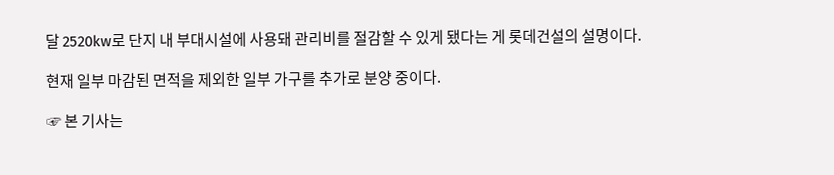달 2520kw로 단지 내 부대시설에 사용돼 관리비를 절감할 수 있게 됐다는 게 롯데건설의 설명이다.

현재 일부 마감된 면적을 제외한 일부 가구를 추가로 분양 중이다.

☞ 본 기사는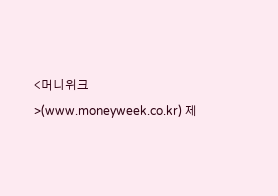<머니위크>(www.moneyweek.co.kr) 제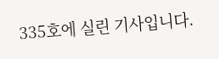335호에 실린 기사입니다.